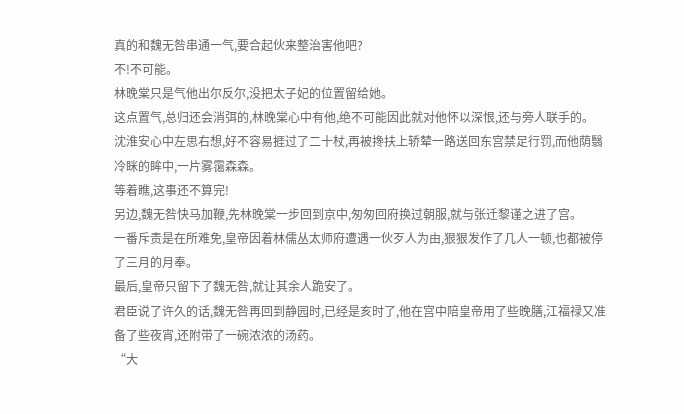真的和魏无咎串通一气,要合起伙来整治害他吧?
不!不可能。
林晚棠只是气他出尔反尔,没把太子妃的位置留给她。
这点置气,总归还会消弭的,林晚棠心中有他,绝不可能因此就对他怀以深恨,还与旁人联手的。
沈淮安心中左思右想,好不容易捱过了二十杖,再被搀扶上轿辇一路送回东宫禁足行罚,而他荫翳冷眯的眸中,一片雾霭森森。
等着瞧,这事还不算完!
另边,魏无咎快马加鞭,先林晚棠一步回到京中,匆匆回府换过朝服,就与张迁黎谨之进了宫。
一番斥责是在所难免,皇帝因着林儒丛太师府遭遇一伙歹人为由,狠狠发作了几人一顿,也都被停了三月的月奉。
最后,皇帝只留下了魏无咎,就让其余人跪安了。
君臣说了许久的话,魏无咎再回到静园时,已经是亥时了,他在宫中陪皇帝用了些晚膳,江福禄又准备了些夜宵,还附带了一碗浓浓的汤药。
“大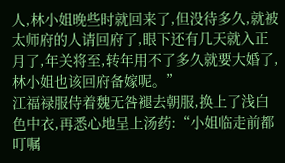人,林小姐晚些时就回来了,但没待多久,就被太师府的人请回府了,眼下还有几天就入正月了,年关将至,转年用不了多久就要大婚了,林小姐也该回府备嫁呢。”
江福禄服侍着魏无咎褪去朝服,换上了浅白色中衣,再悉心地呈上汤药:“小姐临走前都叮嘱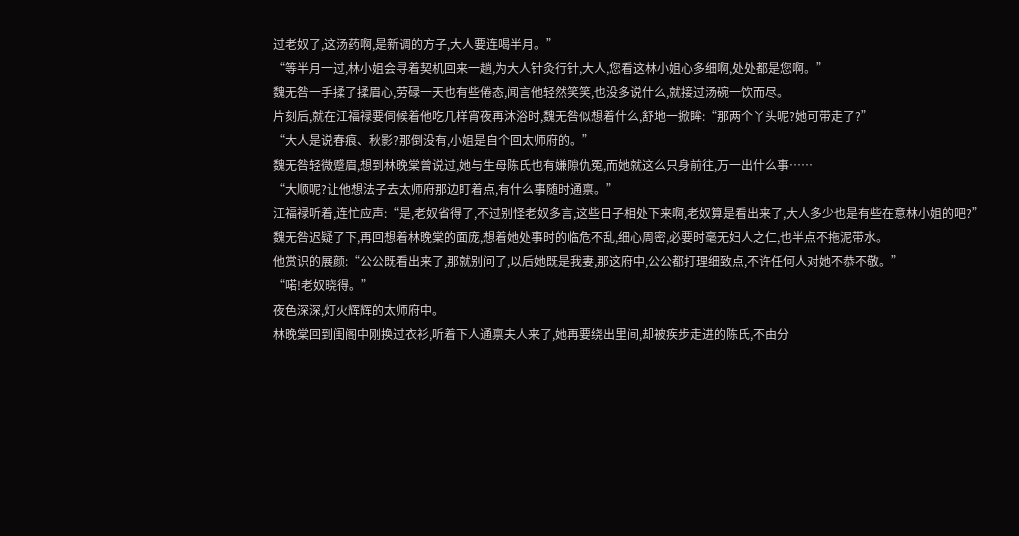过老奴了,这汤药啊,是新调的方子,大人要连喝半月。”
“等半月一过,林小姐会寻着契机回来一趟,为大人针灸行针,大人,您看这林小姐心多细啊,处处都是您啊。”
魏无咎一手揉了揉眉心,劳碌一天也有些倦态,闻言他轻然笑笑,也没多说什么,就接过汤碗一饮而尽。
片刻后,就在江福禄要伺候着他吃几样宵夜再沐浴时,魏无咎似想着什么,舒地一掀眸:“那两个丫头呢?她可带走了?”
“大人是说春痕、秋影?那倒没有,小姐是自个回太师府的。”
魏无咎轻微蹙眉,想到林晚棠曾说过,她与生母陈氏也有嫌隙仇冤,而她就这么只身前往,万一出什么事……
“大顺呢?让他想法子去太师府那边盯着点,有什么事随时通禀。”
江福禄听着,连忙应声:“是,老奴省得了,不过别怪老奴多言,这些日子相处下来啊,老奴算是看出来了,大人多少也是有些在意林小姐的吧?”
魏无咎迟疑了下,再回想着林晚棠的面庞,想着她处事时的临危不乱,细心周密,必要时毫无妇人之仁,也半点不拖泥带水。
他赏识的展颜:“公公既看出来了,那就别问了,以后她既是我妻,那这府中,公公都打理细致点,不许任何人对她不恭不敬。”
“喏!老奴晓得。”
夜色深深,灯火辉辉的太师府中。
林晚棠回到闺阁中刚换过衣衫,听着下人通禀夫人来了,她再要绕出里间,却被疾步走进的陈氏,不由分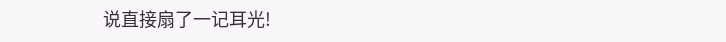说直接扇了一记耳光!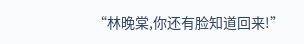“林晚棠,你还有脸知道回来!”